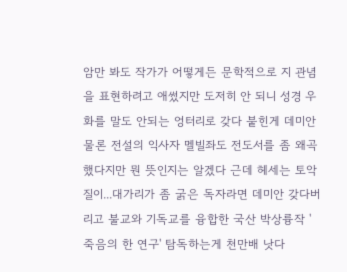암만 봐도 작가가 어떻게든 문학적으로 지 관념을 표현하려고 애썼지만 도저히 안 되니 성경 우화를 말도 안되는 엉터리로 갖다 붙힌게 데미안물론 전설의 익사자 멜빌좌도 전도서를 좀 왜곡했다지만 뭔 뜻인지는 알겠다 근데 헤세는 토악질이...대가리가 좀 굵은 독자라면 데미안 갖다버리고 불교와 기독교를 융합한 국산 박상륭작 '죽음의 한 연구' 탐독하는게 천만배 낫다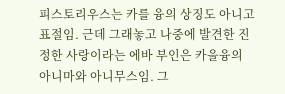피스토리우스는 카를 융의 상징도 아니고 표절임. 근데 그래놓고 나중에 발견한 진정한 사랑이라는 에바 부인은 카을융의 아니마와 아니무스임. 그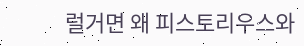럴거면 왜 피스토리우스와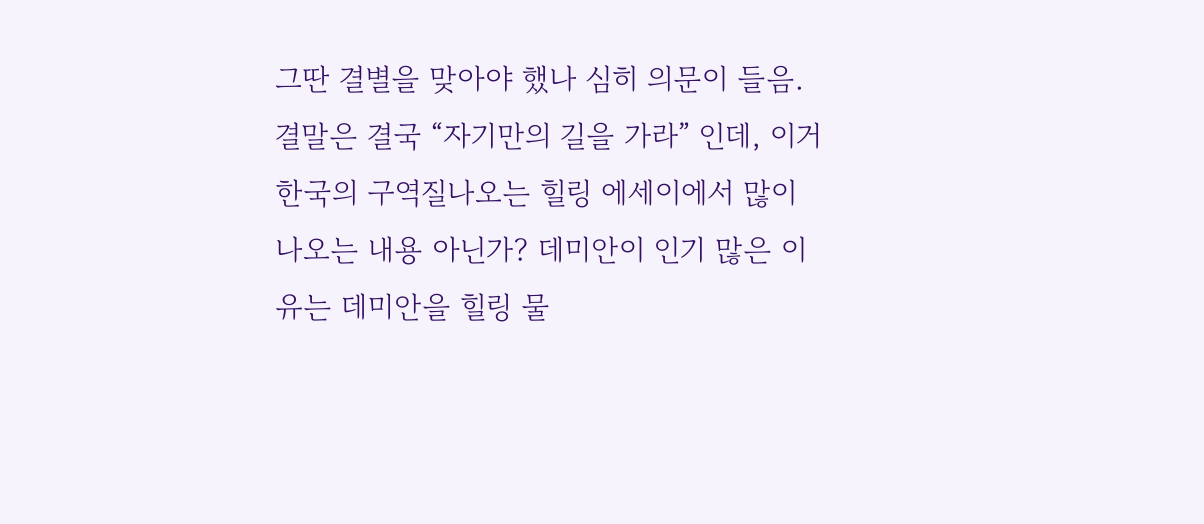그딴 결별을 맞아야 했나 심히 의문이 들음.
결말은 결국 “자기만의 길을 가라” 인데, 이거 한국의 구역질나오는 힐링 에세이에서 많이 나오는 내용 아닌가? 데미안이 인기 많은 이유는 데미안을 힐링 물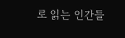로 읽는 인간들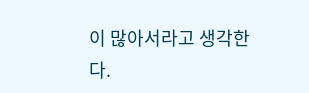이 많아서라고 생각한다.